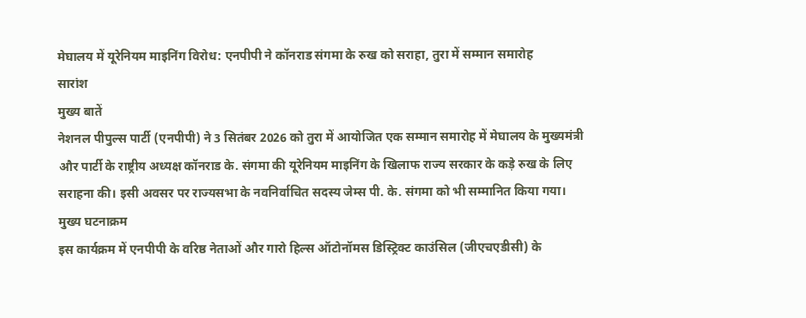मेघालय में यूरेनियम माइनिंग विरोध: एनपीपी ने कॉनराड संगमा के रुख को सराहा, तुरा में सम्मान समारोह
सारांश
मुख्य बातें
नेशनल पीपुल्स पार्टी (एनपीपी) ने 3 सितंबर 2026 को तुरा में आयोजित एक सम्मान समारोह में मेघालय के मुख्यमंत्री और पार्टी के राष्ट्रीय अध्यक्ष कॉनराड के. संगमा की यूरेनियम माइनिंग के खिलाफ राज्य सरकार के कड़े रुख के लिए सराहना की। इसी अवसर पर राज्यसभा के नवनिर्वाचित सदस्य जेम्स पी. के. संगमा को भी सम्मानित किया गया।
मुख्य घटनाक्रम
इस कार्यक्रम में एनपीपी के वरिष्ठ नेताओं और गारो हिल्स ऑटोनॉमस डिस्ट्रिक्ट काउंसिल (जीएचएडीसी) के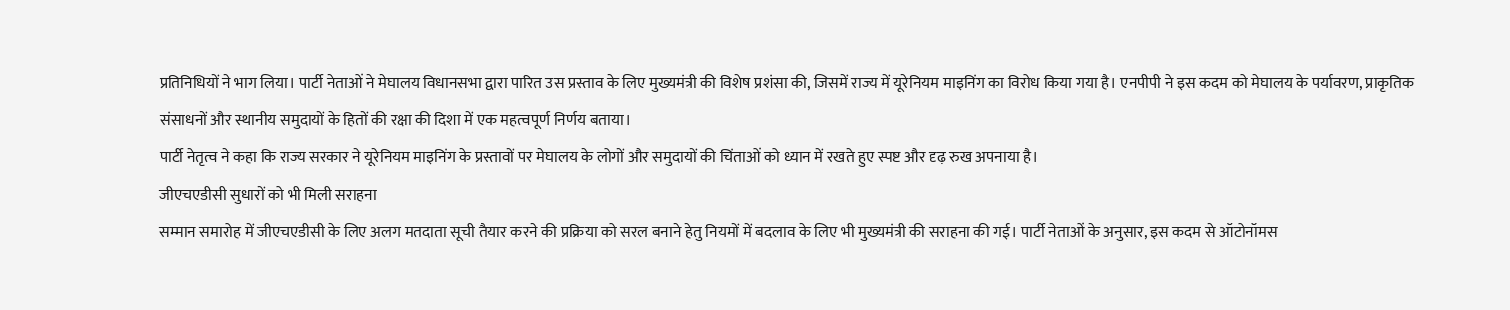प्रतिनिधियों ने भाग लिया। पार्टी नेताओं ने मेघालय विधानसभा द्वारा पारित उस प्रस्ताव के लिए मुख्यमंत्री की विशेष प्रशंसा की, जिसमें राज्य में यूरेनियम माइनिंग का विरोध किया गया है। एनपीपी ने इस कदम को मेघालय के पर्यावरण, प्राकृतिक संसाधनों और स्थानीय समुदायों के हितों की रक्षा की दिशा में एक महत्वपूर्ण निर्णय बताया।
पार्टी नेतृत्व ने कहा कि राज्य सरकार ने यूरेनियम माइनिंग के प्रस्तावों पर मेघालय के लोगों और समुदायों की चिंताओं को ध्यान में रखते हुए स्पष्ट और दृढ़ रुख अपनाया है।
जीएचएडीसी सुधारों को भी मिली सराहना
सम्मान समारोह में जीएचएडीसी के लिए अलग मतदाता सूची तैयार करने की प्रक्रिया को सरल बनाने हेतु नियमों में बदलाव के लिए भी मुख्यमंत्री की सराहना की गई। पार्टी नेताओं के अनुसार, इस कदम से ऑटोनॉमस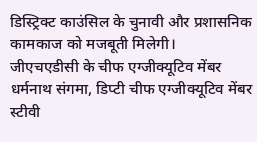डिस्ट्रिक्ट काउंसिल के चुनावी और प्रशासनिक कामकाज को मजबूती मिलेगी।
जीएचएडीसी के चीफ एग्जीक्यूटिव मेंबर धर्मनाथ संगमा, डिप्टी चीफ एग्जीक्यूटिव मेंबर स्टीवी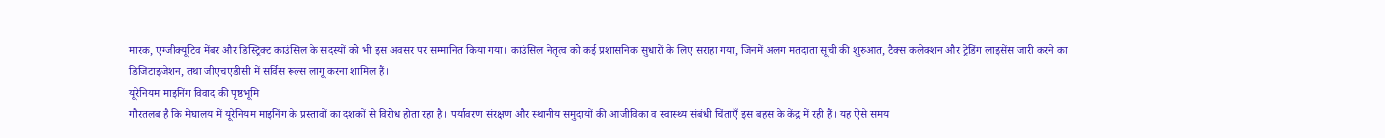मारक, एग्जीक्यूटिव मेंबर और डिस्ट्रिक्ट काउंसिल के सदस्यों को भी इस अवसर पर सम्मानित किया गया। काउंसिल नेतृत्व को कई प्रशासनिक सुधारों के लिए सराहा गया, जिनमें अलग मतदाता सूची की शुरुआत, टैक्स कलेक्शन और ट्रेडिंग लाइसेंस जारी करने का डिजिटाइजेशन, तथा जीएचएडीसी में सर्विस रूल्स लागू करना शामिल हैं।
यूरेनियम माइनिंग विवाद की पृष्ठभूमि
गौरतलब है कि मेघालय में यूरेनियम माइनिंग के प्रस्तावों का दशकों से विरोध होता रहा है। पर्यावरण संरक्षण और स्थानीय समुदायों की आजीविका व स्वास्थ्य संबंधी चिंताएँ इस बहस के केंद्र में रही हैं। यह ऐसे समय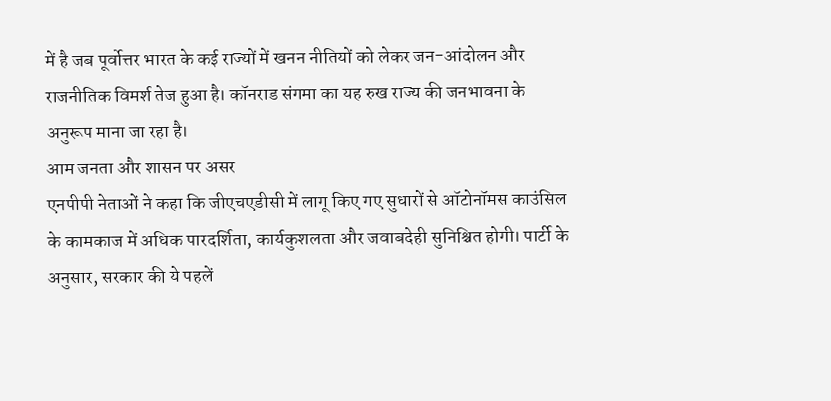में है जब पूर्वोत्तर भारत के कई राज्यों में खनन नीतियों को लेकर जन-आंदोलन और राजनीतिक विमर्श तेज हुआ है। कॉनराड संगमा का यह रुख राज्य की जनभावना के अनुरूप माना जा रहा है।
आम जनता और शासन पर असर
एनपीपी नेताओं ने कहा कि जीएचएडीसी में लागू किए गए सुधारों से ऑटोनॉमस काउंसिल के कामकाज में अधिक पारदर्शिता, कार्यकुशलता और जवाबदेही सुनिश्चित होगी। पार्टी के अनुसार, सरकार की ये पहलें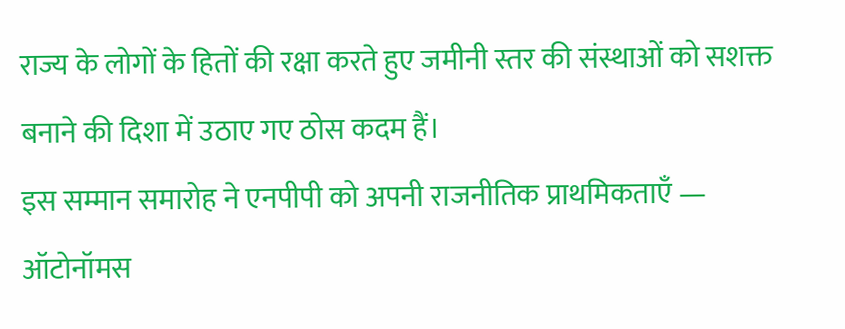राज्य के लोगों के हितों की रक्षा करते हुए जमीनी स्तर की संस्थाओं को सशक्त बनाने की दिशा में उठाए गए ठोस कदम हैं।
इस सम्मान समारोह ने एनपीपी को अपनी राजनीतिक प्राथमिकताएँ — ऑटोनॉमस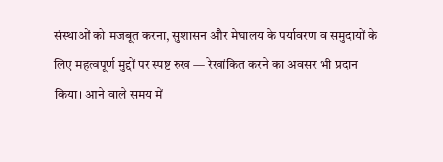संस्थाओं को मजबूत करना, सुशासन और मेघालय के पर्यावरण व समुदायों के लिए महत्वपूर्ण मुद्दों पर स्पष्ट रुख — रेखांकित करने का अवसर भी प्रदान किया। आने वाले समय में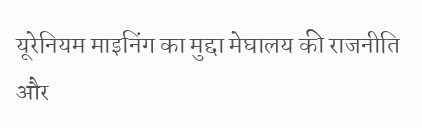यूरेनियम माइनिंग का मुद्दा मेघालय की राजनीति और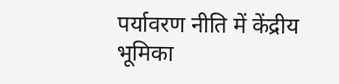पर्यावरण नीति में केंद्रीय भूमिका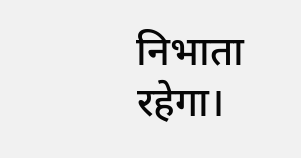निभाता रहेगा।